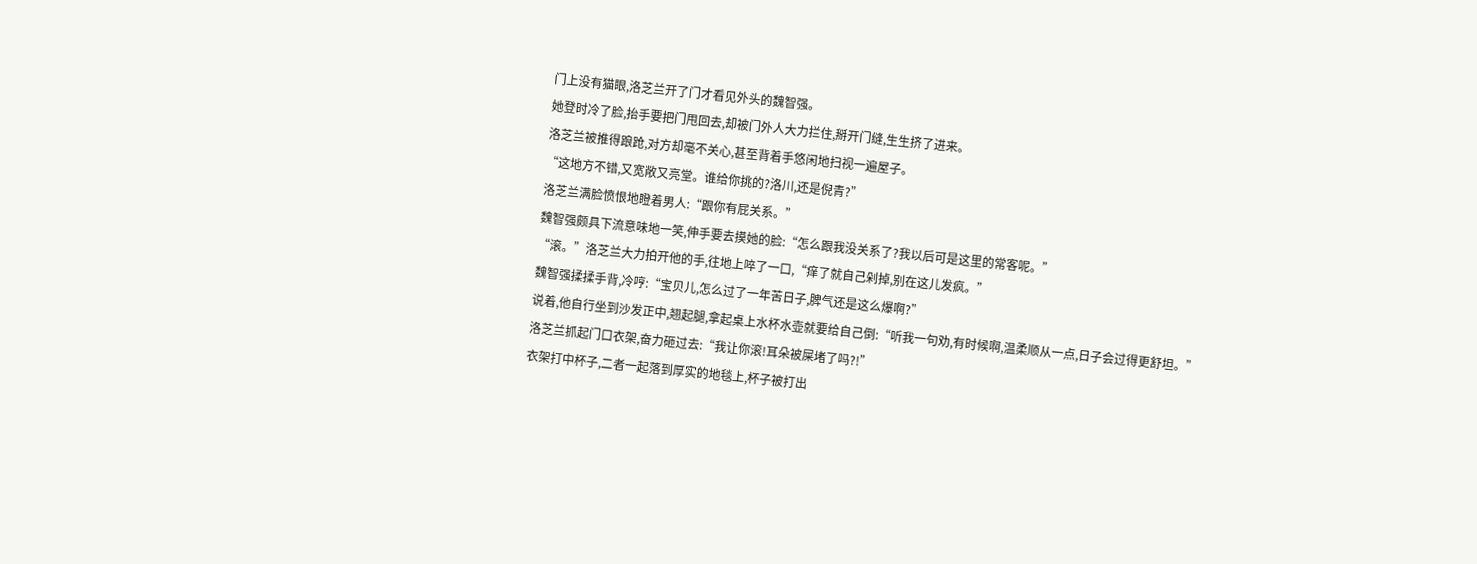门上没有猫眼,洛芝兰开了门才看见外头的魏智强。
她登时冷了脸,抬手要把门甩回去,却被门外人大力拦住,掰开门缝,生生挤了进来。
洛芝兰被推得踉跄,对方却毫不关心,甚至背着手悠闲地扫视一遍屋子。
“这地方不错,又宽敞又亮堂。谁给你挑的?洛川,还是倪青?”
洛芝兰满脸愤恨地瞪着男人:“跟你有屁关系。”
魏智强颇具下流意味地一笑,伸手要去摸她的脸:“怎么跟我没关系了?我以后可是这里的常客呢。”
“滚。”洛芝兰大力拍开他的手,往地上啐了一口,“痒了就自己剁掉,别在这儿发疯。”
魏智强揉揉手背,冷哼:“宝贝儿,怎么过了一年苦日子,脾气还是这么爆啊?”
说着,他自行坐到沙发正中,翘起腿,拿起桌上水杯水壶就要给自己倒:“听我一句劝,有时候啊,温柔顺从一点,日子会过得更舒坦。”
洛芝兰抓起门口衣架,奋力砸过去:“我让你滚!耳朵被屎堵了吗?!”
衣架打中杯子,二者一起落到厚实的地毯上,杯子被打出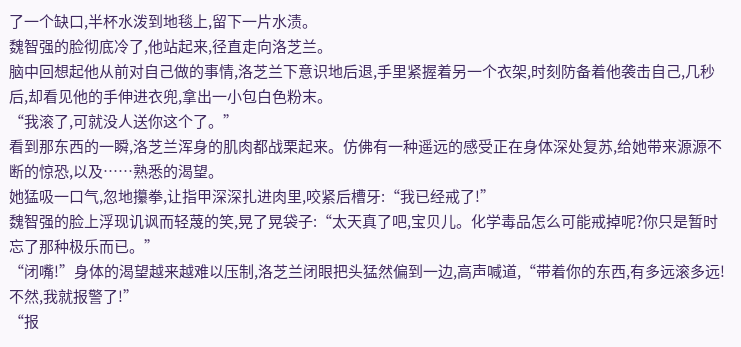了一个缺口,半杯水泼到地毯上,留下一片水渍。
魏智强的脸彻底冷了,他站起来,径直走向洛芝兰。
脑中回想起他从前对自己做的事情,洛芝兰下意识地后退,手里紧握着另一个衣架,时刻防备着他袭击自己,几秒后,却看见他的手伸进衣兜,拿出一小包白色粉末。
“我滚了,可就没人送你这个了。”
看到那东西的一瞬,洛芝兰浑身的肌肉都战栗起来。仿佛有一种遥远的感受正在身体深处复苏,给她带来源源不断的惊恐,以及……熟悉的渴望。
她猛吸一口气,忽地攥拳,让指甲深深扎进肉里,咬紧后槽牙:“我已经戒了!”
魏智强的脸上浮现讥讽而轻蔑的笑,晃了晃袋子:“太天真了吧,宝贝儿。化学毒品怎么可能戒掉呢?你只是暂时忘了那种极乐而已。”
“闭嘴!”身体的渴望越来越难以压制,洛芝兰闭眼把头猛然偏到一边,高声喊道,“带着你的东西,有多远滚多远!不然,我就报警了!”
“报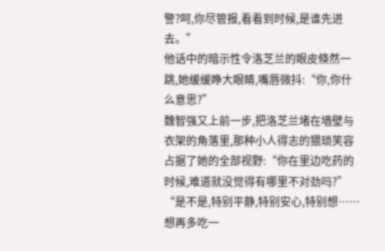警?呵,你尽管报,看看到时候,是谁先进去。”
他话中的暗示性令洛芝兰的眼皮倏然一跳,她缓缓睁大眼睛,嘴唇微抖:“你,你什么意思?”
魏智强又上前一步,把洛芝兰堵在墙壁与衣架的角落里,那种小人得志的猥琐笑容占据了她的全部视野:“你在里边吃药的时候,难道就没觉得有哪里不对劲吗?”
“是不是,特别平静,特别安心,特别想……想再多吃一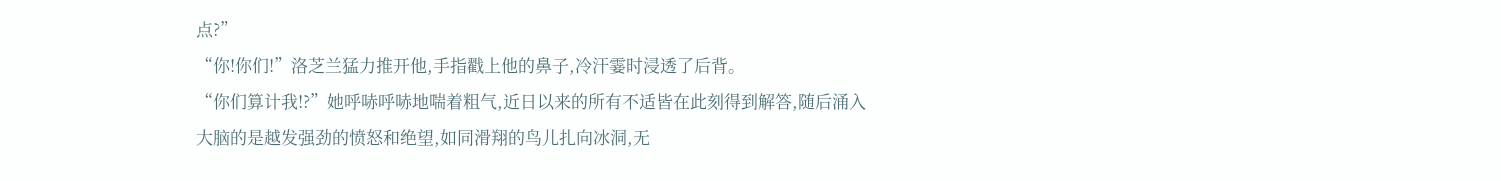点?”
“你!你们!”洛芝兰猛力推开他,手指戳上他的鼻子,冷汗霎时浸透了后背。
“你们算计我!?”她呼哧呼哧地喘着粗气,近日以来的所有不适皆在此刻得到解答,随后涌入大脑的是越发强劲的愤怒和绝望,如同滑翔的鸟儿扎向冰洞,无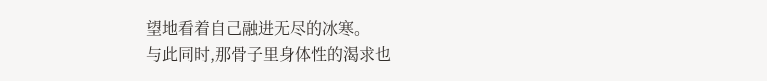望地看着自己融进无尽的冰寒。
与此同时,那骨子里身体性的渴求也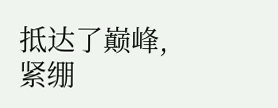抵达了巅峰,紧绷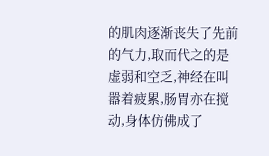的肌肉逐渐丧失了先前的气力,取而代之的是虚弱和空乏,神经在叫嚣着疲累,肠胃亦在搅动,身体仿佛成了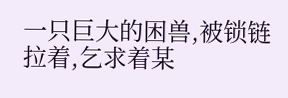一只巨大的困兽,被锁链拉着,乞求着某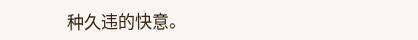种久违的快意。